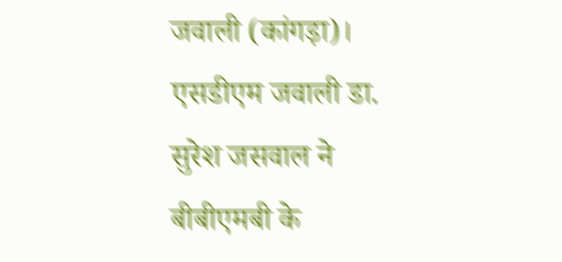जवाली (कांगड़ा)। एसडीएम जवाली डा. सुरेश जसवाल ने बीबीएमबी के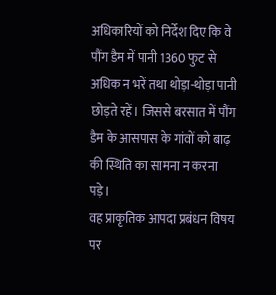अधिकारियों को निर्देश दिए कि वे पौंग डैम में पानी 1360 फुट से अधिक न भरें तथा थोड़ा-थोड़ा पानी छोड़ते रहें। जिससे बरसात में पौंग डैम के आसपास के गांवों को बाढ़ की स्थिति का सामना न करना पड़े।
वह प्राकृतिक आपदा प्रबंधन विषय पर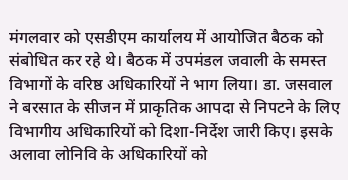मंगलवार को एसडीएम कार्यालय में आयोजित बैठक को संबोधित कर रहे थे। बैठक में उपमंडल जवाली के समस्त विभागों के वरिष्ठ अधिकारियों ने भाग लिया। डा. जसवाल ने बरसात के सीजन में प्राकृतिक आपदा से निपटने के लिए विभागीय अधिकारियों को दिशा-निर्देश जारी किए। इसके अलावा लोनिवि के अधिकारियों को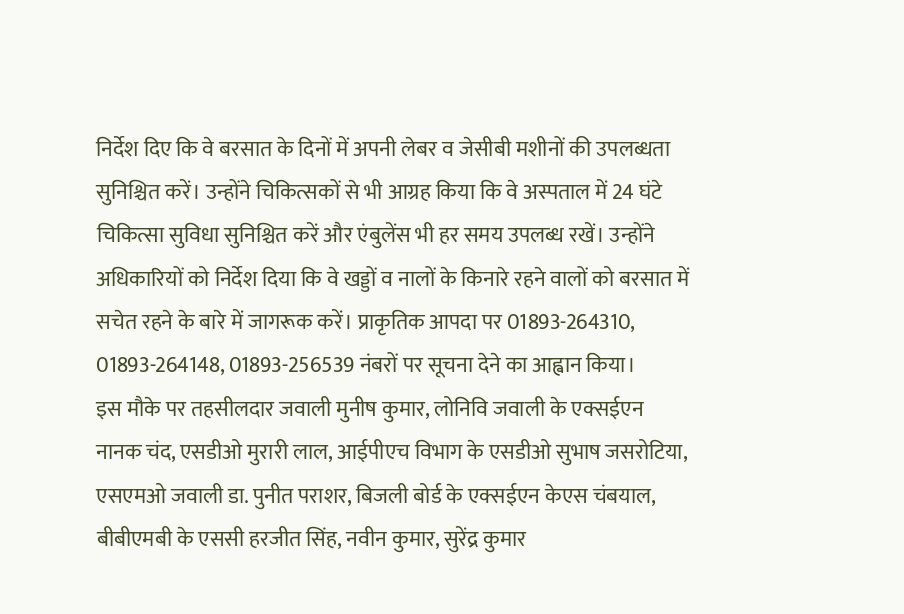निर्देश दिए कि वे बरसात के दिनों में अपनी लेबर व जेसीबी मशीनों की उपलब्धता सुनिश्चित करें। उन्होंने चिकित्सकों से भी आग्रह किया कि वे अस्पताल में 24 घंटे चिकित्सा सुविधा सुनिश्चित करें और एंबुलेंस भी हर समय उपलब्ध रखें। उन्होंने अधिकारियों को निर्देश दिया कि वे खड्डों व नालों के किनारे रहने वालों को बरसात में सचेत रहने के बारे में जागरूक करें। प्राकृतिक आपदा पर 01893-264310, 01893-264148, 01893-256539 नंबरों पर सूचना देने का आह्वान किया।
इस मौके पर तहसीलदार जवाली मुनीष कुमार, लोनिवि जवाली के एक्सईएन नानक चंद, एसडीओ मुरारी लाल, आईपीएच विभाग के एसडीओ सुभाष जसरोटिया, एसएमओ जवाली डा. पुनीत पराशर, बिजली बोर्ड के एक्सईएन केएस चंबयाल, बीबीएमबी के एससी हरजीत सिंह, नवीन कुमार, सुरेंद्र कुमार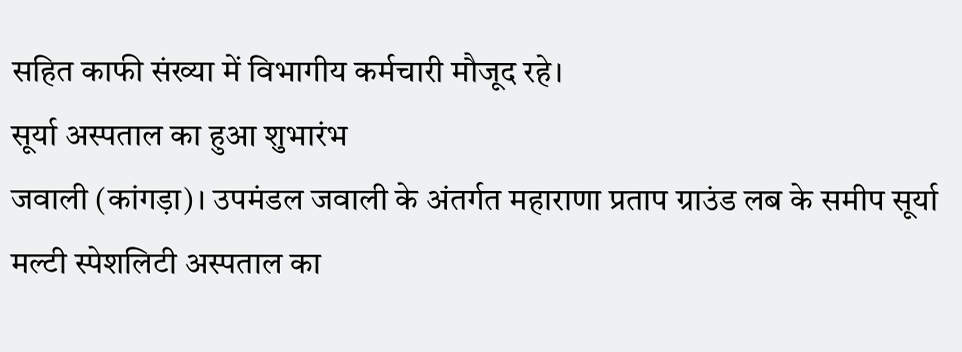सहित काफी संख्या में विभागीय कर्मचारी मौजूद रहे।
सूर्या अस्पताल का हुआ शुभारंभ
जवाली (कांगड़ा)। उपमंडल जवाली के अंतर्गत महाराणा प्रताप ग्राउंड लब के समीप सूर्या मल्टी स्पेशलिटी अस्पताल का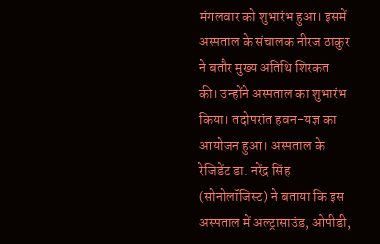मंगलवार को शुभारंभ हुआ। इसमें अस्पताल के संचालक नीरज ठाकुर ने बतौर मुख्य अतिथि शिरकत की। उन्होंने अस्पताल का शुभारंभ किया। तदोपरांत हवन-यज्ञ का आयोजन हुआ। अस्पताल के रेजिडेंट डा. नरेंद्र सिंह (सोनोलॉजिस्ट) ने बताया कि इस अस्पताल में अल्ट्रासाउंड, ओपीडी,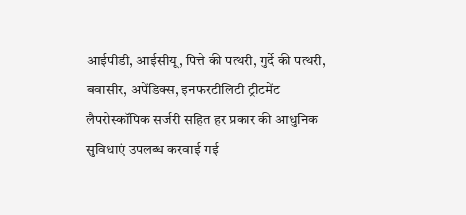आईपीडी, आईसीयू, पित्ते की पत्थरी, गुर्दे की पत्थरी, बवासीर, अपेंडिक्स, इनफरटीलिटी ट्रीटमेंट लैपरोस्कॉपिक सर्जरी सहित हर प्रकार की आधुनिक सुविधाएं उपलब्ध करवाई गई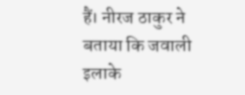हैं। नीरज ठाकुर ने बताया कि जवाली इलाके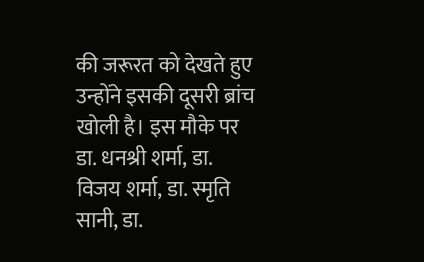की जरूरत को देखते हुए उन्होंने इसकी दूसरी ब्रांच खोली है। इस मौके पर डा. धनश्री शर्मा, डा. विजय शर्मा, डा. स्मृति सानी, डा.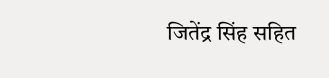जितेंद्र सिंह सहित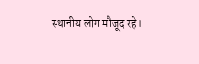स्थानीय लोग मौजूद रहे।